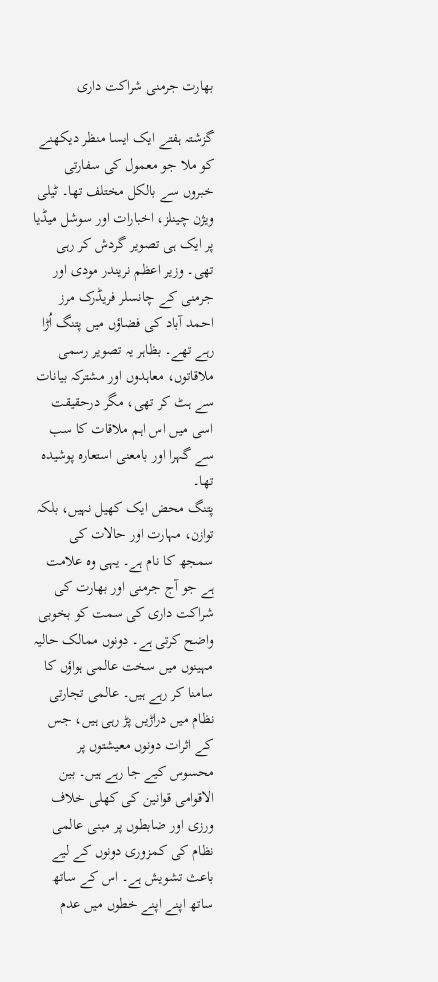بھارت جرمنی شراکت داری

گزشتہ ہفتے ایک ایسا منظر دیکھنے کو ملا جو معمول کی سفارتی خبروں سے بالکل مختلف تھا۔ ٹیلی ویژن چینلز، اخبارات اور سوشل میڈیا پر ایک ہی تصویر گردش کر رہی تھی۔ وزیر اعظم نریندر مودی اور جرمنی کے چانسلر فریڈرک مرز احمد آباد کی فضاؤں میں پتنگ اُڑا رہے تھے۔ بظاہر یہ تصویر رسمی ملاقاتوں، معاہدوں اور مشترکہ بیانات سے ہٹ کر تھی، مگر درحقیقت اسی میں اس اہم ملاقات کا سب سے گہرا اور بامعنی استعارہ پوشیدہ تھا۔
پتنگ محض ایک کھیل نہیں، بلکہ توازن، مہارت اور حالات کی سمجھ کا نام ہے۔ یہی وہ علامت ہے جو آج جرمنی اور بھارت کی شراکت داری کی سمت کو بخوبی واضح کرتی ہے۔ دونوں ممالک حالیہ مہینوں میں سخت عالمی ہواؤں کا سامنا کر رہے ہیں۔ عالمی تجارتی نظام میں دراڑیں پڑ رہی ہیں، جس کے اثرات دونوں معیشتوں پر محسوس کیے جا رہے ہیں۔ بین الاقوامی قوانین کی کھلی خلاف ورزی اور ضابطوں پر مبنی عالمی نظام کی کمزوری دونوں کے لیے باعث تشویش ہے۔ اس کے ساتھ ساتھ اپنے اپنے خطوں میں عدم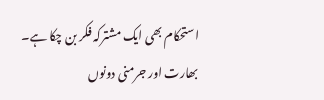استحکام بھی ایک مشترکہ فکر بن چکا ہے۔
بھارت اور جرمنی دونوں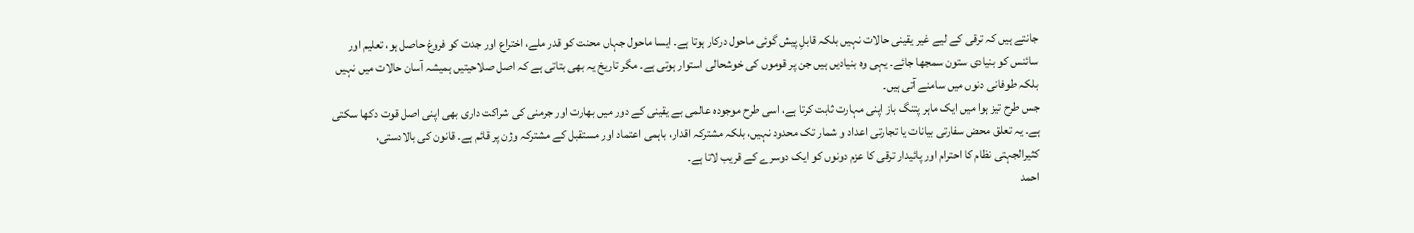جانتے ہیں کہ ترقی کے لیے غیر یقینی حالات نہیں بلکہ قابلِ پیش گوئی ماحول درکار ہوتا ہے۔ ایسا ماحول جہاں محنت کو قدر ملے، اختراع اور جدت کو فروغ حاصل ہو، تعلیم اور سائنس کو بنیادی ستون سمجھا جائے۔ یہی وہ بنیادیں ہیں جن پر قوموں کی خوشحالی استوار ہوتی ہے۔ مگر تاریخ یہ بھی بتاتی ہے کہ اصل صلاحیتیں ہمیشہ آسان حالات میں نہیں بلکہ طوفانی دنوں میں سامنے آتی ہیں۔
جس طرح تیز ہوا میں ایک ماہر پتنگ باز اپنی مہارت ثابت کرتا ہے، اسی طرح موجودہ عالمی بے یقینی کے دور میں بھارت اور جرمنی کی شراکت داری بھی اپنی اصل قوت دکھا سکتی ہے۔ یہ تعلق محض سفارتی بیانات یا تجارتی اعداد و شمار تک محدود نہیں، بلکہ مشترکہ اقدار، باہمی اعتماد اور مستقبل کے مشترکہ وژن پر قائم ہے۔ قانون کی بالادستی، کثیرالجہتی نظام کا احترام اور پائیدار ترقی کا عزم دونوں کو ایک دوسرے کے قریب لاتا ہے۔
احمد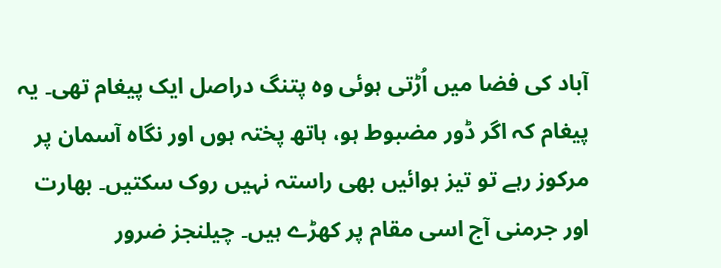آباد کی فضا میں اُڑتی ہوئی وہ پتنگ دراصل ایک پیغام تھی۔ یہ پیغام کہ اگر ڈور مضبوط ہو، ہاتھ پختہ ہوں اور نگاہ آسمان پر مرکوز رہے تو تیز ہوائیں بھی راستہ نہیں روک سکتیں۔ بھارت اور جرمنی آج اسی مقام پر کھڑے ہیں۔ چیلنجز ضرور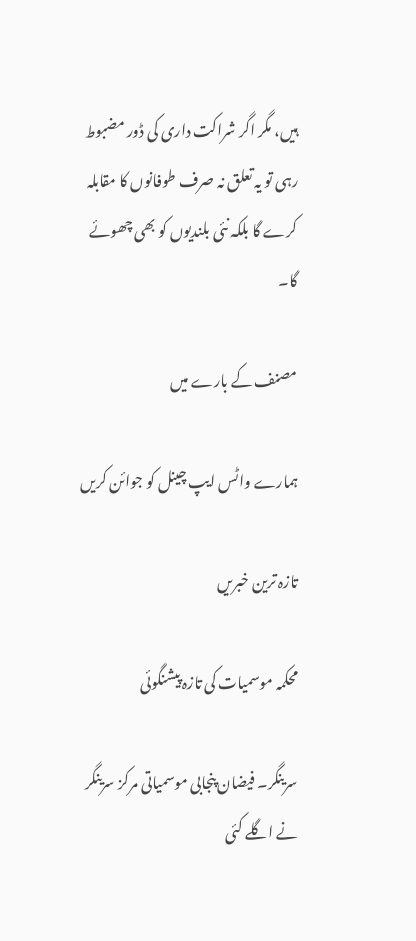ہیں، مگر اگر شراکت داری کی ڈور مضبوط رہی تو یہ تعلق نہ صرف طوفانوں کا مقابلہ کرے گا بلکہ نئی بلندیوں کو بھی چھوئے گا۔

مصنف کے بارے میں

ہمارے واٹس ایپ چینل کو جوائن کریں

تازہ ترین خبریں

محکمہ موسمیات کی تازہ پیشنگوئی

سرینگر۔ فیضان پنجابی موسمیاتی مرکز سرینگر نے اگلے کئی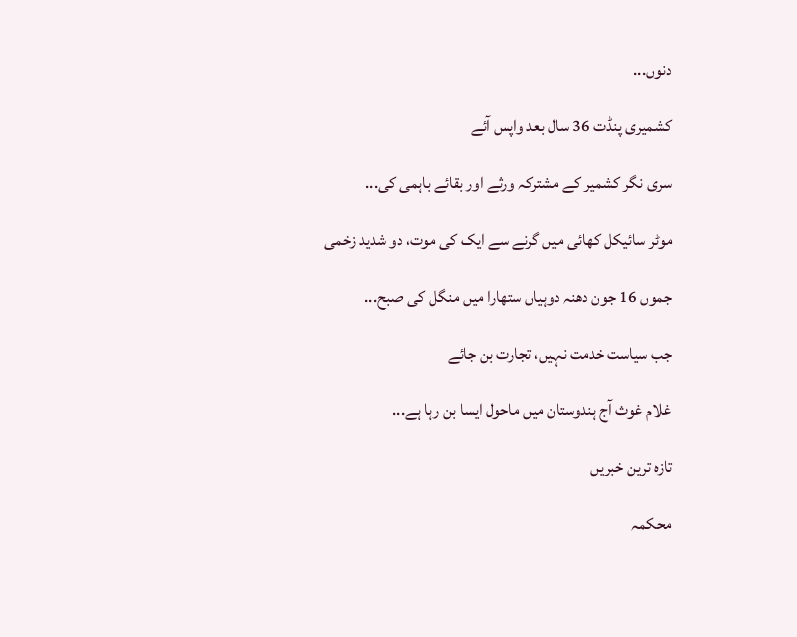دنوں...

کشمیری پنڈت 36 سال بعد واپس آئے

سری نگر کشمیر کے مشترکہ ورثے اور بقائے باہمی کی...

موٹر سائیکل کھائی میں گرنے سے ایک کی موت، دو شدید زخمی

جموں 16 جون دھنہ دوہیاں ستھارا میں منگل کی صبح...

جب سیاست خدمت نہیں، تجارت بن جائے

غلام غوث آج ہندوستان میں ماحول ایسا بن رہا ہے...

تازہ ترین خبریں

محکمہ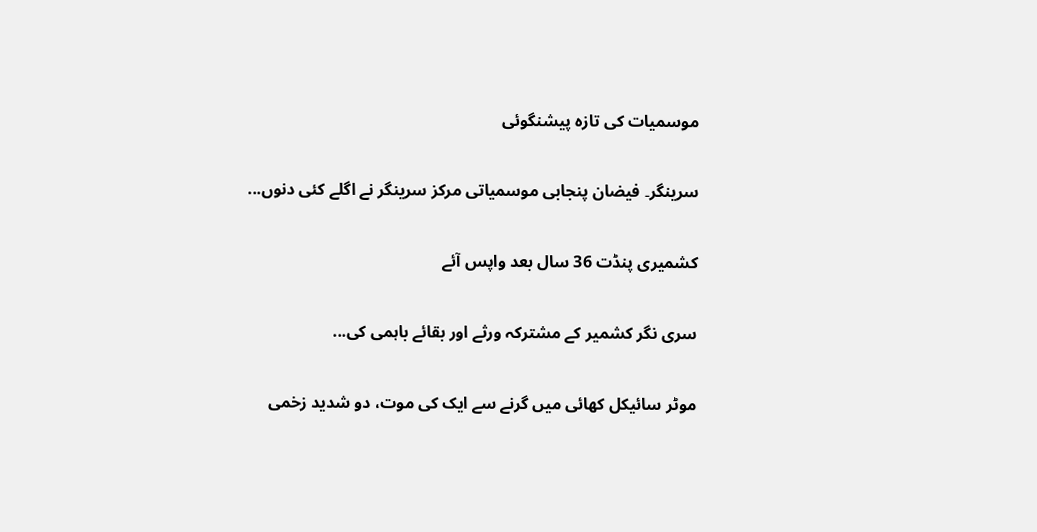موسمیات کی تازہ پیشنگوئی

سرینگر۔ فیضان پنجابی موسمیاتی مرکز سرینگر نے اگلے کئی دنوں...

کشمیری پنڈت 36 سال بعد واپس آئے

سری نگر کشمیر کے مشترکہ ورثے اور بقائے باہمی کی...

موٹر سائیکل کھائی میں گرنے سے ایک کی موت، دو شدید زخمی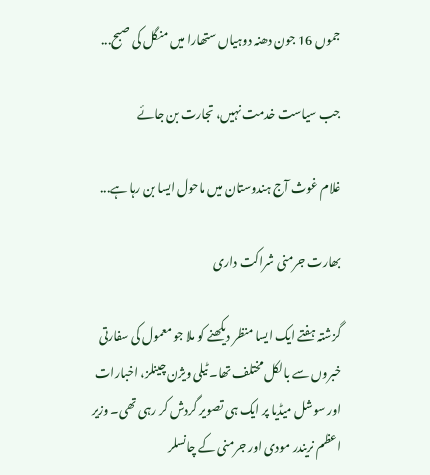جموں 16 جون دھنہ دوہیاں ستھارا میں منگل کی صبح...

جب سیاست خدمت نہیں، تجارت بن جائے

غلام غوث آج ہندوستان میں ماحول ایسا بن رہا ہے...

بھارت جرمنی شراکت داری

گزشتہ ہفتے ایک ایسا منظر دیکھنے کو ملا جو معمول کی سفارتی خبروں سے بالکل مختلف تھا۔ ٹیلی ویژن چینلز، اخبارات اور سوشل میڈیا پر ایک ہی تصویر گردش کر رہی تھی۔ وزیر اعظم نریندر مودی اور جرمنی کے چانسلر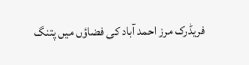فریڈرک مرز احمد آباد کی فضاؤں میں پتنگ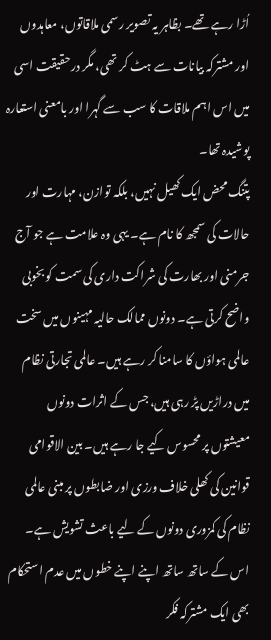اُڑا رہے تھے۔ بظاہر یہ تصویر رسمی ملاقاتوں، معاہدوں اور مشترکہ بیانات سے ہٹ کر تھی، مگر درحقیقت اسی میں اس اہم ملاقات کا سب سے گہرا اور بامعنی استعارہ پوشیدہ تھا۔
پتنگ محض ایک کھیل نہیں، بلکہ توازن، مہارت اور حالات کی سمجھ کا نام ہے۔ یہی وہ علامت ہے جو آج جرمنی اور بھارت کی شراکت داری کی سمت کو بخوبی واضح کرتی ہے۔ دونوں ممالک حالیہ مہینوں میں سخت عالمی ہواؤں کا سامنا کر رہے ہیں۔ عالمی تجارتی نظام میں دراڑیں پڑ رہی ہیں، جس کے اثرات دونوں معیشتوں پر محسوس کیے جا رہے ہیں۔ بین الاقوامی قوانین کی کھلی خلاف ورزی اور ضابطوں پر مبنی عالمی نظام کی کمزوری دونوں کے لیے باعث تشویش ہے۔ اس کے ساتھ ساتھ اپنے اپنے خطوں میں عدم استحکام بھی ایک مشترکہ فکر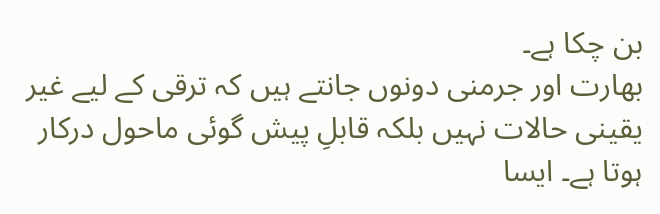بن چکا ہے۔
بھارت اور جرمنی دونوں جانتے ہیں کہ ترقی کے لیے غیر یقینی حالات نہیں بلکہ قابلِ پیش گوئی ماحول درکار ہوتا ہے۔ ایسا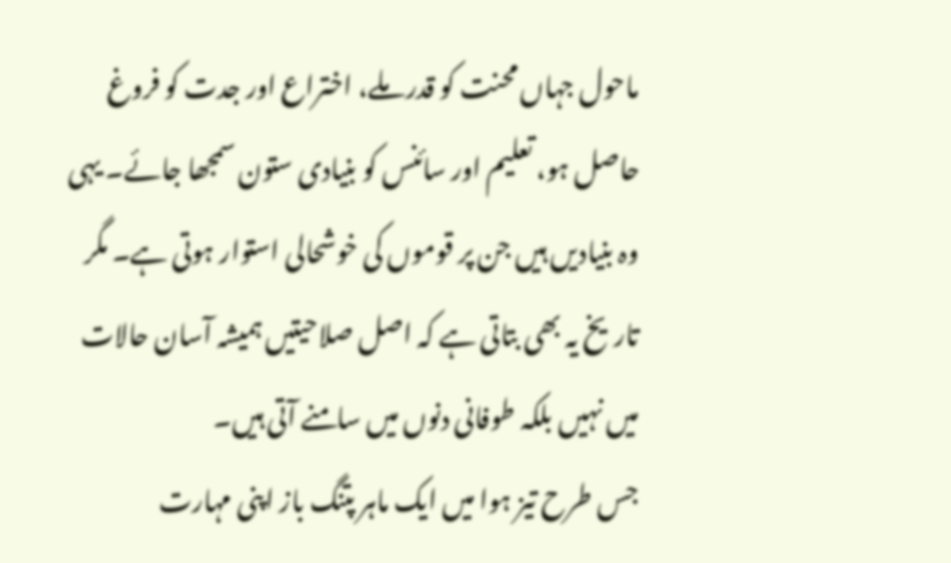ماحول جہاں محنت کو قدر ملے، اختراع اور جدت کو فروغ حاصل ہو، تعلیم اور سائنس کو بنیادی ستون سمجھا جائے۔ یہی وہ بنیادیں ہیں جن پر قوموں کی خوشحالی استوار ہوتی ہے۔ مگر تاریخ یہ بھی بتاتی ہے کہ اصل صلاحیتیں ہمیشہ آسان حالات میں نہیں بلکہ طوفانی دنوں میں سامنے آتی ہیں۔
جس طرح تیز ہوا میں ایک ماہر پتنگ باز اپنی مہارت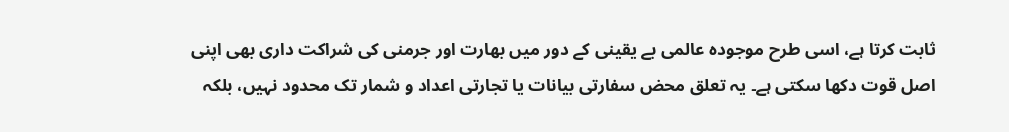ثابت کرتا ہے، اسی طرح موجودہ عالمی بے یقینی کے دور میں بھارت اور جرمنی کی شراکت داری بھی اپنی اصل قوت دکھا سکتی ہے۔ یہ تعلق محض سفارتی بیانات یا تجارتی اعداد و شمار تک محدود نہیں، بلکہ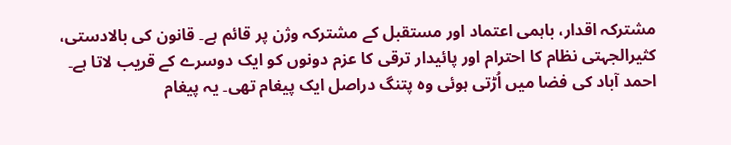مشترکہ اقدار، باہمی اعتماد اور مستقبل کے مشترکہ وژن پر قائم ہے۔ قانون کی بالادستی، کثیرالجہتی نظام کا احترام اور پائیدار ترقی کا عزم دونوں کو ایک دوسرے کے قریب لاتا ہے۔
احمد آباد کی فضا میں اُڑتی ہوئی وہ پتنگ دراصل ایک پیغام تھی۔ یہ پیغام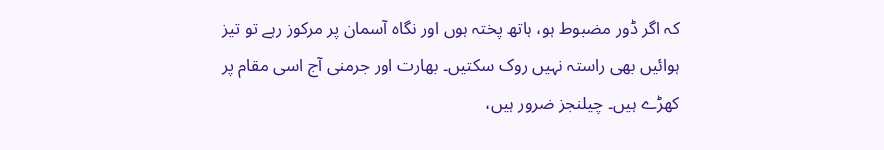کہ اگر ڈور مضبوط ہو، ہاتھ پختہ ہوں اور نگاہ آسمان پر مرکوز رہے تو تیز ہوائیں بھی راستہ نہیں روک سکتیں۔ بھارت اور جرمنی آج اسی مقام پر کھڑے ہیں۔ چیلنجز ضرور ہیں،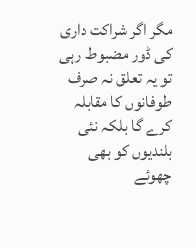مگر اگر شراکت داری کی ڈور مضبوط رہی تو یہ تعلق نہ صرف طوفانوں کا مقابلہ کرے گا بلکہ نئی بلندیوں کو بھی چھوئے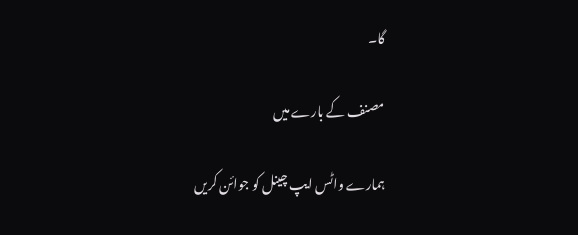گا۔

مصنف کے بارے میں

ہمارے واٹس ایپ چینل کو جوائن کریں